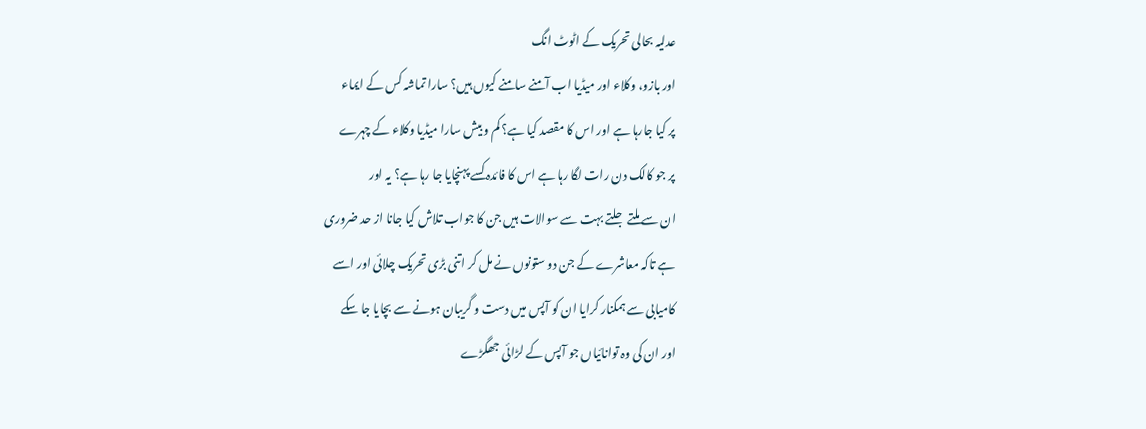عدلیہ بحالی تحریک کے اٹوٹ انگ
اور بازو، وکلاء اور میڈیا اب آمنے سامنے کیوں ہیں؟ سارا تماشہ کس کے ایماء
پر کیا جارہا ہے اور اس کا مقصد کیا ہے؟ کم و بیش سارا میڈیا وکلاء کے چہرے
پر جو کالک دن رات لگا رہا ہے اس کا فائدہ کسے پہنچایا جا رہا ہے؟ یہ اور
ان سے ملتے جلتے بہت سے سوالات ہیں جن کا جواب تلاش کیا جانا از حد ضروری
ہے تاکہ معاشرے کے جن دو ستونوں نے مل کر اتنی بڑی تحریک چلائی اور اسے
کامیابی سے ہمکنار کرایا ان کو آپس میں دست و گریبان ہونے سے بچایا جا سکے
اور ان کی وہ توانائیاں جو آپس کے لڑائی جھگڑے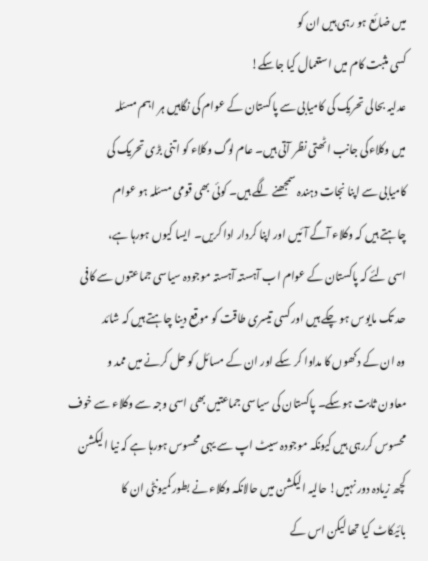میں ضائع ہو رہی ہیں ان کو
کسی مثبت کام میں استعمال کیا جاسکے!
عدلیہ بحالی تحریک کی کامیابی سے پاکستان کے عوام کی نگاہیں ہر اہم مسئلہ
میں وکلاءکی جانب اٹھتی نظر آتی ہیں۔ عام لوگ وکلاء کو اتنی بڑی تحریک کی
کامیابی سے اپنا نجات دہندہ سمجھنے لگے ہیں۔ کوئی بھی قومی مسئلہ ہو عوام
چاہتے ہیں کہ وکلاء آگے آئیں اور اپنا کردار ادا کریں۔ ایسا کیوں ہورہا ہے،
اسی لئے کہ پاکستان کے عوام اب آہستہ آہستہ موجودہ سیاسی جماعتوں سے کافی
حد تک مایوس ہو چکے ہیں اور کسی تیسری طاقت کو موقع دینا چاہتے ہیں کہ شائد
وہ ان کے دکھوں کا مداوا کر سکے اور ان کے مسائل کو حل کرنے میں ممد و
معاون ثابت ہوسکے۔ پاکستان کی سیاسی جماعتیں بھی اسی وجہ سے وکلاء سے خوف
محسوس کررہی ہیں کیونکہ موجودہ سیٹ اپ سے یہی محسوس ہورہا ہے کہ نیا الیکشن
کچھ زیادہ دور نہیں! حالیہ الیکشن میں حالانکہ وکلاء نے بطور کمیونٹی ان کا
بائیکاٹ کیا تھا لیکن اس کے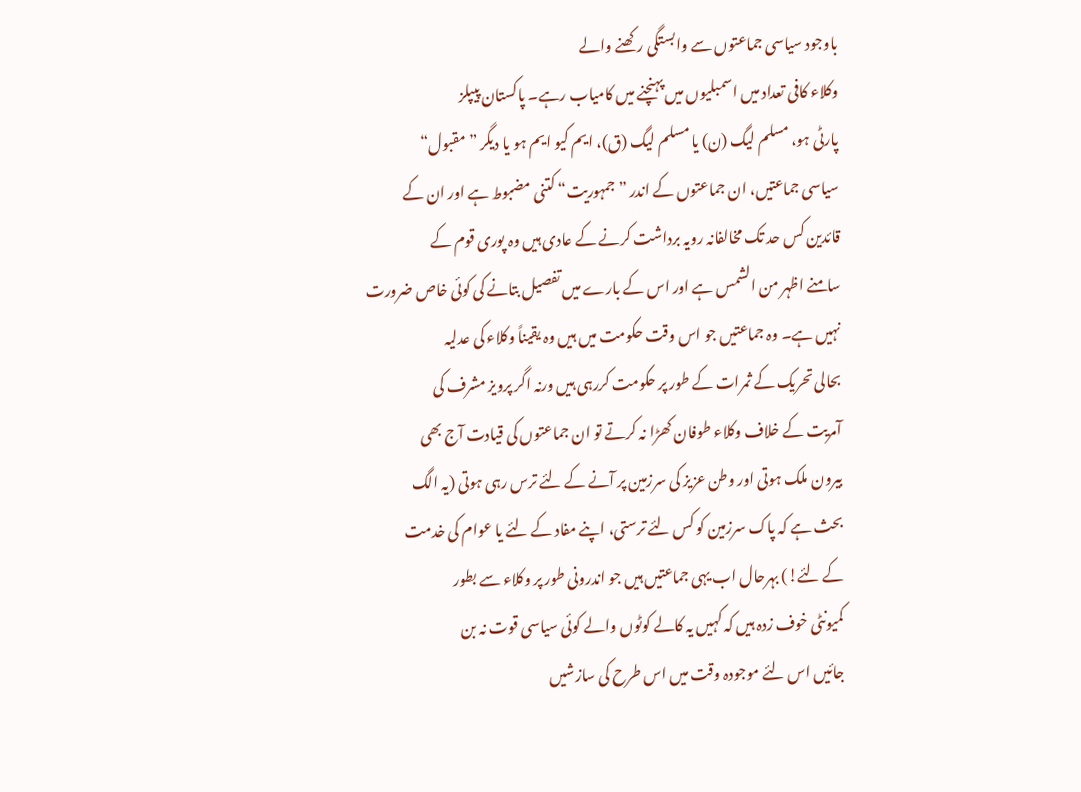باوجود سیاسی جماعتوں سے وابستگی رکھنے والے
وکلاء کافی تعداد میں اسمبلیوں میں پہنچنے میں کامیاب رہے۔ پاکستان پیپلز
پارٹی ہو، مسلم لیگ (ن) یا مسلم لیگ (ق)، ایم کیو ایم ہو یا دیگر ”مقبول“
سیاسی جماعتیں، ان جماعتوں کے اندر ”جمہوریت“ کتنی مضبوط ہے اور ان کے
قائدین کس حد تک مخالفانہ رویہ برداشت کرنے کے عادی ہیں وہ پوری قوم کے
سامنے اظہر من الشمس ہے اور اس کے بارے میں تفصیل بتانے کی کوئی خاص ضرورت
نہیں ہے۔ وہ جماعتیں جو اس وقت حکومت میں ہیں وہ یقیناً وکلاء کی عدلیہ
بحالی تحریک کے ثمرات کے طور پر حکومت کررہی ہیں ورنہ اگر پرویز مشرف کی
آمریت کے خلاف وکلاء طوفان کھڑا نہ کرتے تو ان جماعتوں کی قیادت آج بھی
بیرون ملک ہوتی اور وطن عزیز کی سرزمین پر آنے کے لئے ترس رہی ہوتی (یہ الگ
بحث ہے کہ پاک سرزمین کو کس لئے ترستی، اپنے مفاد کے لئے یا عوام کی خدمت
کے لئے!) بہرحال اب یہی جماعتیں ہیں جو اندرونی طور پر وکلاء سے بطور
کمیونٹی خوف زدہ ہیں کہ کہیں یہ کالے کوٹوں والے کوئی سیاسی قوت نہ بن
جائیں اس لئے موجودہ وقت میں اس طرح کی سازشیں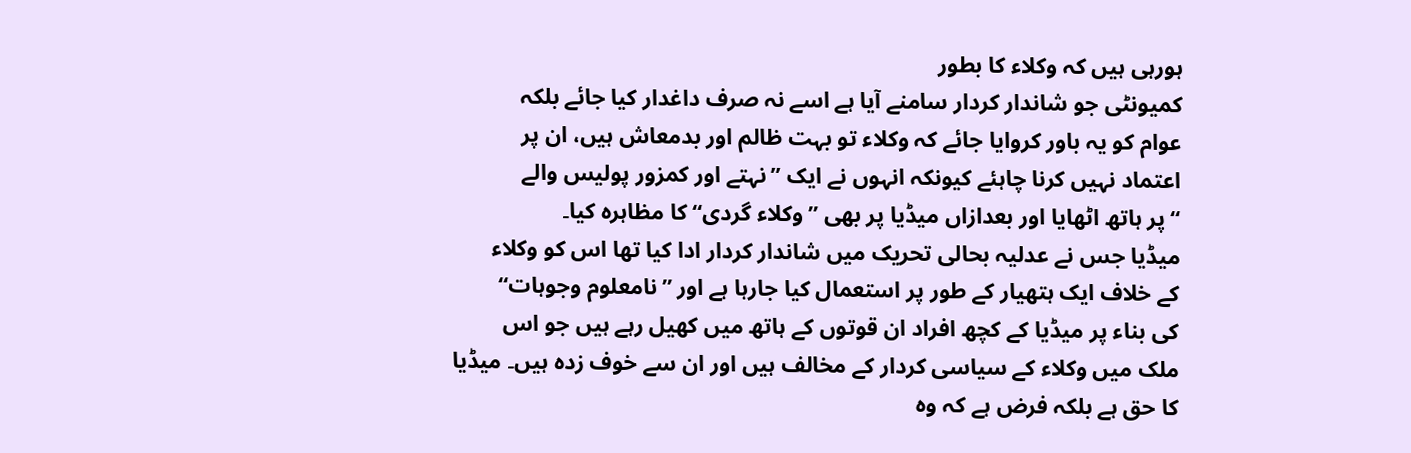ہورہی ہیں کہ وکلاء کا بطور
کمیونٹی جو شاندار کردار سامنے آیا ہے اسے نہ صرف داغدار کیا جائے بلکہ
عوام کو یہ باور کروایا جائے کہ وکلاء تو بہت ظالم اور بدمعاش ہیں، ان پر
اعتماد نہیں کرنا چاہئے کیونکہ انہوں نے ایک ”نہتے اور کمزور پولیس والے
“پر ہاتھ اٹھایا اور بعدازاں میڈیا پر بھی ”وکلاء گردی“ کا مظاہرہ کیا۔
میڈیا جس نے عدلیہ بحالی تحریک میں شاندار کردار ادا کیا تھا اس کو وکلاء
کے خلاف ایک ہتھیار کے طور پر استعمال کیا جارہا ہے اور ”نامعلوم وجوہات“
کی بناء پر میڈیا کے کچھ افراد ان قوتوں کے ہاتھ میں کھیل رہے ہیں جو اس
ملک میں وکلاء کے سیاسی کردار کے مخالف ہیں اور ان سے خوف زدہ ہیں۔ میڈیا
کا حق ہے بلکہ فرض ہے کہ وہ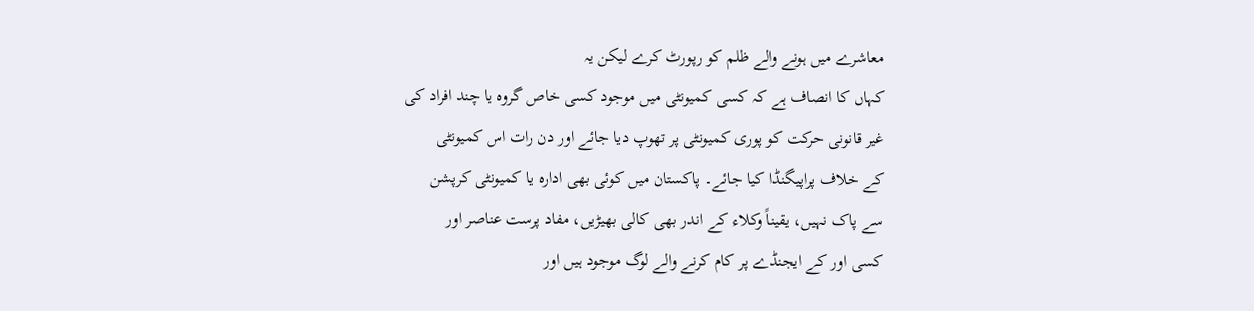معاشرے میں ہونے والے ظلم کو رپورٹ کرے لیکن یہ
کہاں کا انصاف ہے کہ کسی کمیونٹی میں موجود کسی خاص گروہ یا چند افراد کی
غیر قانونی حرکت کو پوری کمیونٹی پر تھوپ دیا جائے اور دن رات اس کمیونٹی
کے خلاف پراپیگنڈا کیا جائے۔ پاکستان میں کوئی بھی ادارہ یا کمیونٹی کرپشن
سے پاک نہیں، یقیناً وکلاء کے اندر بھی کالی بھیڑیں، مفاد پرست عناصر اور
کسی اور کے ایجنڈے پر کام کرنے والے لوگ موجود ہیں اور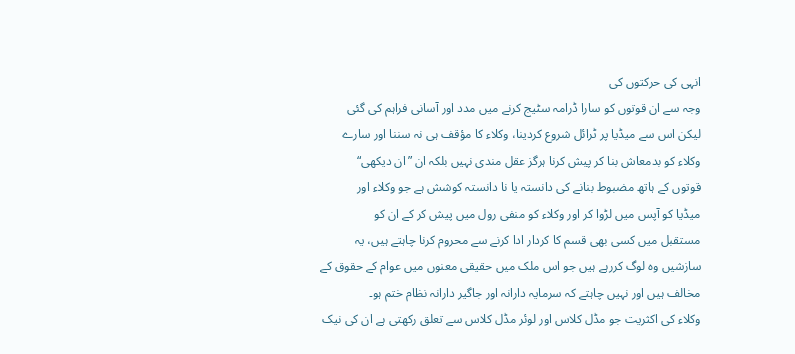انہی کی حرکتوں کی
وجہ سے ان قوتوں کو سارا ڈرامہ سٹیج کرنے میں مدد اور آسانی فراہم کی گئی
لیکن اس سے میڈیا پر ٹرائل شروع کردینا، وکلاء کا مؤقف ہی نہ سننا اور سارے
وکلاء کو بدمعاش بنا کر پیش کرنا ہرگز عقل مندی نہیں بلکہ ان ”ان دیکھی“
قوتوں کے ہاتھ مضبوط بنانے کی دانستہ یا نا دانستہ کوشش ہے جو وکلاء اور
میڈیا کو آپس میں لڑوا کر اور وکلاء کو منفی رول میں پیش کر کے ان کو
مستقبل میں کسی بھی قسم کا کردار ادا کرنے سے محروم کرنا چاہتے ہیں، یہ
سازشیں وہ لوگ کررہے ہیں جو اس ملک میں حقیقی معنوں میں عوام کے حقوق کے
مخالف ہیں اور نہیں چاہتے کہ سرمایہ دارانہ اور جاگیر دارانہ نظام ختم ہو۔
وکلاء کی اکثریت جو مڈل کلاس اور لوئر مڈل کلاس سے تعلق رکھتی ہے ان کی نیک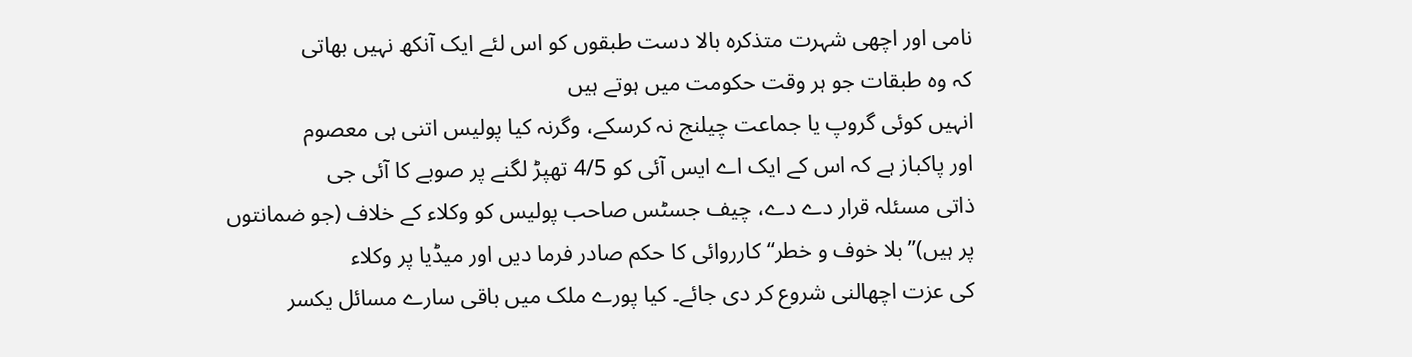نامی اور اچھی شہرت متذکرہ بالا دست طبقوں کو اس لئے ایک آنکھ نہیں بھاتی
کہ وہ طبقات جو ہر وقت حکومت میں ہوتے ہیں
انہیں کوئی گروپ یا جماعت چیلنج نہ کرسکے، وگرنہ کیا پولیس اتنی ہی معصوم
اور پاکباز ہے کہ اس کے ایک اے ایس آئی کو 4/5 تھپڑ لگنے پر صوبے کا آئی جی
ذاتی مسئلہ قرار دے دے، چیف جسٹس صاحب پولیس کو وکلاء کے خلاف (جو ضمانتوں
پر ہیں)”بلا خوف و خطر“ کارروائی کا حکم صادر فرما دیں اور میڈیا پر وکلاء
کی عزت اچھالنی شروع کر دی جائے۔ کیا پورے ملک میں باقی سارے مسائل یکسر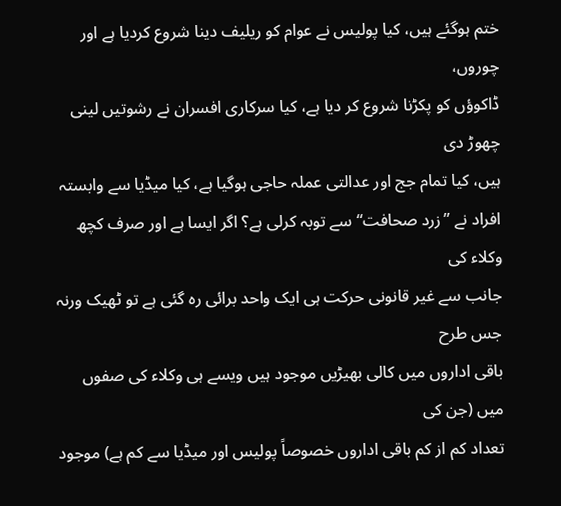ختم ہوگئے ہیں، کیا پولیس نے عوام کو ریلیف دینا شروع کردیا ہے اور چوروں،
ڈاکوؤں کو پکڑنا شروع کر دیا ہے، کیا سرکاری افسران نے رشوتیں لینی چھوڑ دی
ہیں، کیا تمام جج اور عدالتی عملہ حاجی ہوگیا ہے، کیا میڈیا سے وابستہ
افراد نے ”زرد صحافت“ سے توبہ کرلی ہے؟ اگر ایسا ہے اور صرف کچھ وکلاء کی
جانب سے غیر قانونی حرکت ہی ایک واحد برائی رہ گئی ہے تو ٹھیک ورنہ جس طرح
باقی اداروں میں کالی بھیڑیں موجود ہیں ویسے ہی وکلاء کی صفوں میں (جن کی
تعداد کم از کم باقی اداروں خصوصاً پولیس اور میڈیا سے کم ہے) موجود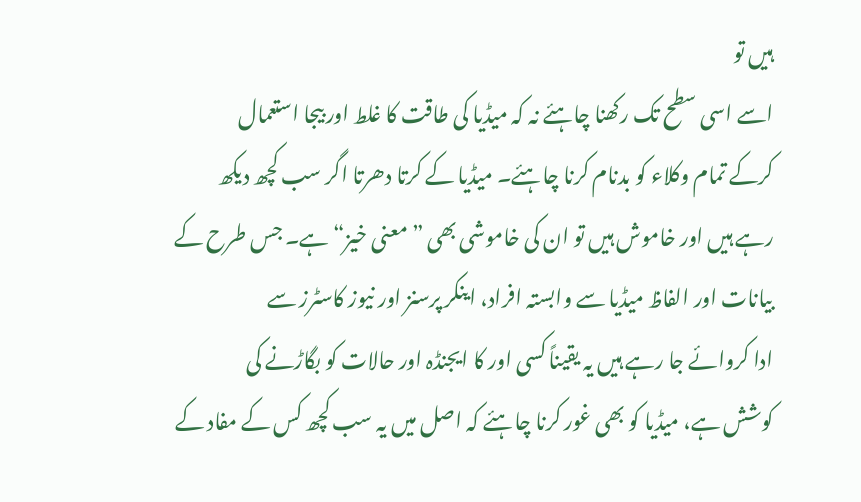ہیں تو
اسے اسی سطح تک رکھنا چاہئے نہ کہ میڈیا کی طاقت کا غلط اور بیجا استعمال
کرکے تمام وکلاء کو بدنام کرنا چاہئے۔ میڈیا کے کرتا دھرتا اگر سب کچھ دیکھ
رہے ہیں اور خاموش ہیں تو ان کی خاموشی بھی ”معنی خیز“ ہے۔ جس طرح کے
بیانات اور الفاظ میڈیا سے وابستہ افراد، اینکر پرسنز اور نیوز کاسٹرز سے
ادا کروائے جا رہے ہیں یہ یقیناً کسی اور کا ایجنڈہ اور حالات کو بگاڑنے کی
کوشش ہے، میڈیا کو بھی غور کرنا چاہئے کہ اصل میں یہ سب کچھ کس کے مفاد کے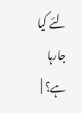لئے کیا جارہا ہے؟ |